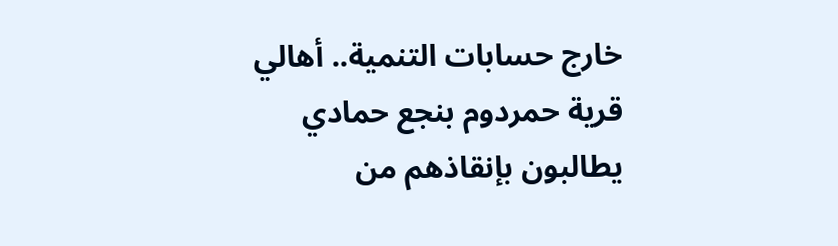خارج حسابات التنمية.. أهالي قرية حمردوم بنجع حمادي يطالبون بإنقاذهم من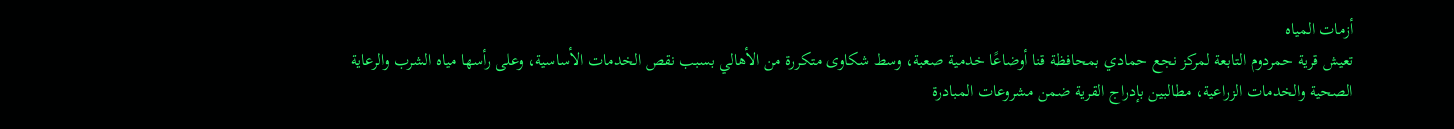أزمات المياه
تعيش قرية حمردوم التابعة لمركز نجع حمادي بمحافظة قنا أوضاعًا خدمية صعبة، وسط شكاوى متكررة من الأهالي بسبب نقص الخدمات الأساسية، وعلى رأسها مياه الشرب والرعاية الصحية والخدمات الزراعية، مطالبين بإدراج القرية ضمن مشروعات المبادرة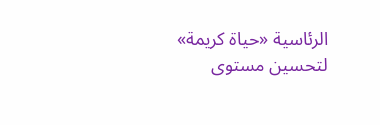الرئاسية «حياة كريمة» لتحسين مستوى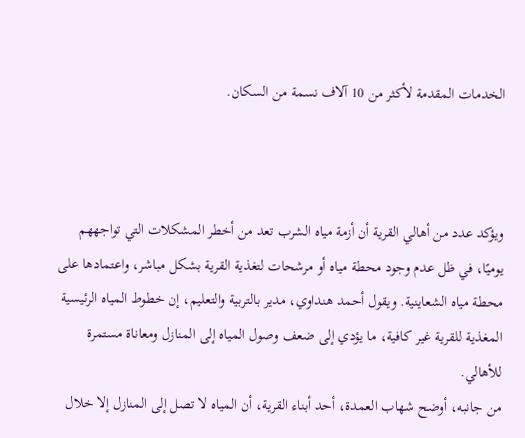الخدمات المقدمة لأكثر من 10 آلاف نسمة من السكان.



ويؤكد عدد من أهالي القرية أن أزمة مياه الشرب تعد من أخطر المشكلات التي تواجههم يوميًا، في ظل عدم وجود محطة مياه أو مرشحات لتغذية القرية بشكل مباشر، واعتمادها على محطة مياه الشعاينية. ويقول أحمد هنداوي، مدير بالتربية والتعليم، إن خطوط المياه الرئيسية المغذية للقرية غير كافية، ما يؤدي إلى ضعف وصول المياه إلى المنازل ومعاناة مستمرة للأهالي.
من جانبه، أوضح شهاب العمدة، أحد أبناء القرية، أن المياه لا تصل إلى المنازل إلا خلال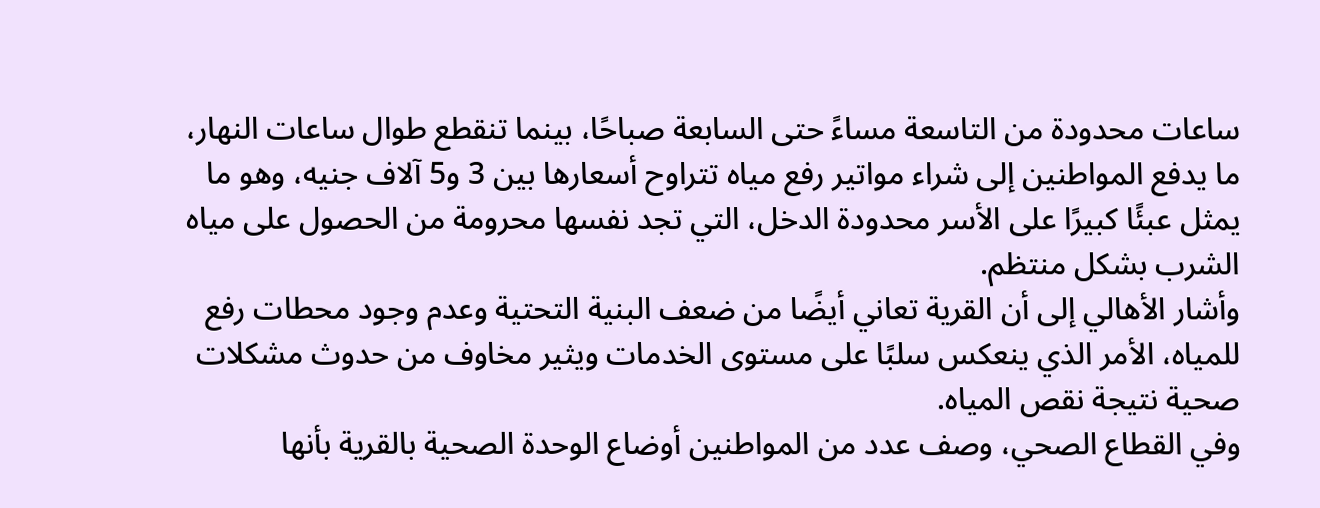ساعات محدودة من التاسعة مساءً حتى السابعة صباحًا، بينما تنقطع طوال ساعات النهار، ما يدفع المواطنين إلى شراء مواتير رفع مياه تتراوح أسعارها بين 3 و5 آلاف جنيه، وهو ما يمثل عبئًا كبيرًا على الأسر محدودة الدخل، التي تجد نفسها محرومة من الحصول على مياه الشرب بشكل منتظم.
وأشار الأهالي إلى أن القرية تعاني أيضًا من ضعف البنية التحتية وعدم وجود محطات رفع للمياه، الأمر الذي ينعكس سلبًا على مستوى الخدمات ويثير مخاوف من حدوث مشكلات صحية نتيجة نقص المياه.
وفي القطاع الصحي، وصف عدد من المواطنين أوضاع الوحدة الصحية بالقرية بأنها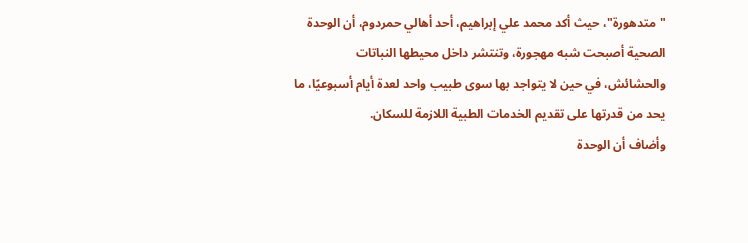"متدهورة"، حيث أكد محمد علي إبراهيم، أحد أهالي حمردوم، أن الوحدة الصحية أصبحت شبه مهجورة، وتنتشر داخل محيطها النباتات والحشائش، في حين لا يتواجد بها سوى طبيب واحد لعدة أيام أسبوعيًا، ما يحد من قدرتها على تقديم الخدمات الطبية اللازمة للسكان.
وأضاف أن الوحدة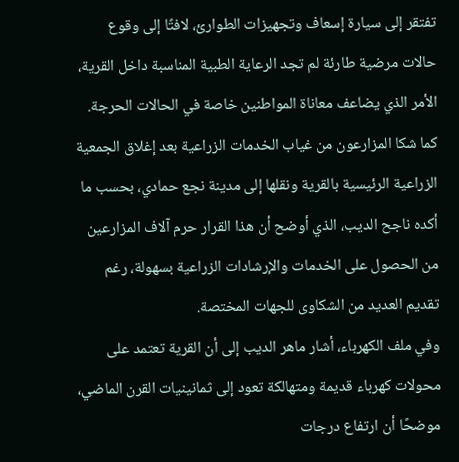تفتقر إلى سيارة إسعاف وتجهيزات الطوارئ، لافتًا إلى وقوع حالات مرضية طارئة لم تجد الرعاية الطبية المناسبة داخل القرية، الأمر الذي يضاعف معاناة المواطنين خاصة في الحالات الحرجة.
كما شكا المزارعون من غياب الخدمات الزراعية بعد إغلاق الجمعية الزراعية الرئيسية بالقرية ونقلها إلى مدينة نجع حمادي، بحسب ما أكده ناجح الديب، الذي أوضح أن هذا القرار حرم آلاف المزارعين من الحصول على الخدمات والإرشادات الزراعية بسهولة، رغم تقديم العديد من الشكاوى للجهات المختصة.
وفي ملف الكهرباء، أشار ماهر الديب إلى أن القرية تعتمد على محولات كهرباء قديمة ومتهالكة تعود إلى ثمانينيات القرن الماضي، موضحًا أن ارتفاع درجات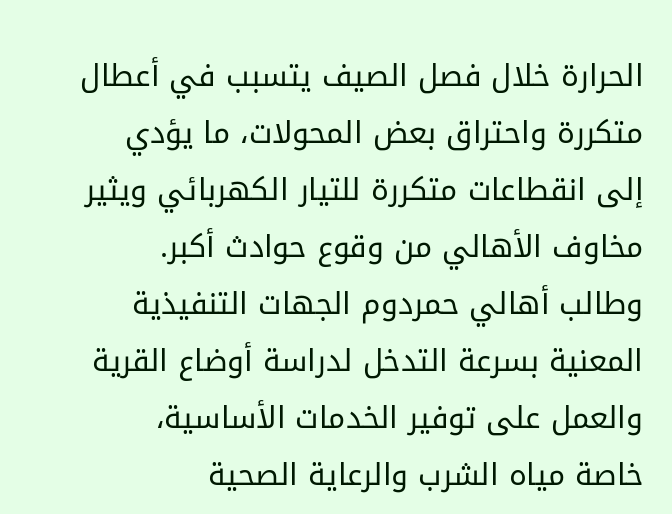الحرارة خلال فصل الصيف يتسبب في أعطال متكررة واحتراق بعض المحولات، ما يؤدي إلى انقطاعات متكررة للتيار الكهربائي ويثير مخاوف الأهالي من وقوع حوادث أكبر.
وطالب أهالي حمردوم الجهات التنفيذية المعنية بسرعة التدخل لدراسة أوضاع القرية والعمل على توفير الخدمات الأساسية، خاصة مياه الشرب والرعاية الصحية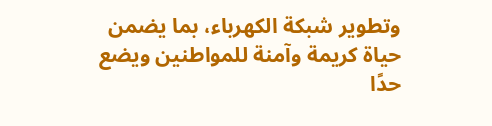وتطوير شبكة الكهرباء، بما يضمن حياة كريمة وآمنة للمواطنين ويضع حدًا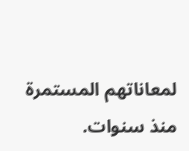لمعاناتهم المستمرة منذ سنوات.